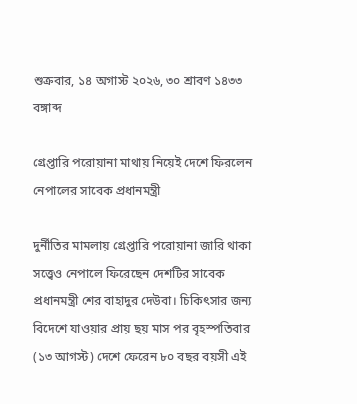শুক্রবার, ১৪ অগাস্ট ২০২৬, ৩০ শ্রাবণ ১৪৩৩ বঙ্গাব্দ

গ্রেপ্তারি পরোয়ানা মাথায় নিয়েই দেশে ফিরলেন নেপালের সাবেক প্রধানমন্ত্রী

দুর্নীতির মামলায় গ্রেপ্তারি পরোয়ানা জারি থাকা সত্ত্বেও নেপালে ফিরেছেন দেশটির সাবেক প্রধানমন্ত্রী শের বাহাদুর দেউবা। চিকিৎসার জন্য বিদেশে যাওয়ার প্রায় ছয় মাস পর বৃহস্পতিবার (১৩ আগস্ট) দেশে ফেরেন ৮০ বছর বয়সী এই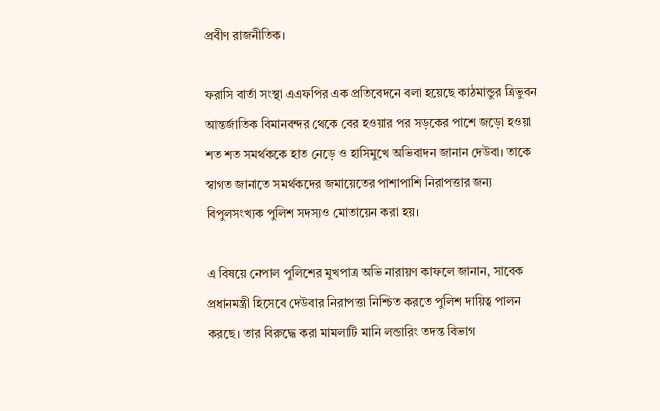প্রবীণ রাজনীতিক।

ফরাসি বার্তা সংস্থা এএফপির এক প্রতিবেদনে বলা হয়েছে কাঠমান্ডুর ত্রিভুবন আন্তর্জাতিক বিমানবন্দর থেকে বের হওয়ার পর সড়কের পাশে জড়ো হওয়া শত শত সমর্থককে হাত নেড়ে ও হাসিমুখে অভিবাদন জানান দেউবা। তাকে স্বাগত জানাতে সমর্থকদের জমায়েতের পাশাপাশি নিরাপত্তার জন্য বিপুলসংখ্যক পুলিশ সদস্যও মোতায়েন করা হয়।

এ বিষয়ে নেপাল পুলিশের মুখপাত্র অভি নারায়ণ কাফলে জানান, সাবেক প্রধানমন্ত্রী হিসেবে দেউবার নিরাপত্তা নিশ্চিত করতে পুলিশ দায়িত্ব পালন করছে। তার বিরুদ্ধে করা মামলাটি মানি লন্ডারিং তদন্ত বিভাগ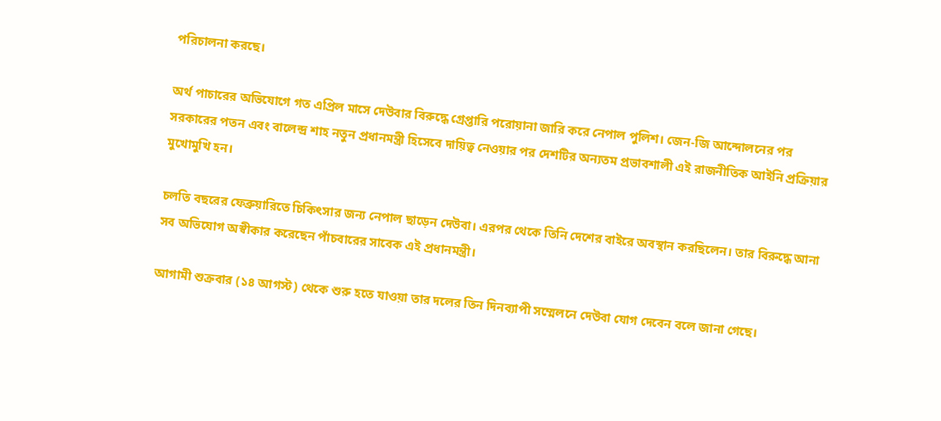পরিচালনা করছে।

অর্থ পাচারের অভিযোগে গত এপ্রিল মাসে দেউবার বিরুদ্ধে গ্রেপ্তারি পরোয়ানা জারি করে নেপাল পুলিশ। জেন-জি আন্দোলনের পর সরকারের পতন এবং বালেন্দ্র শাহ নতুন প্রধানমন্ত্রী হিসেবে দায়িত্ব নেওয়ার পর দেশটির অন্যতম প্রভাবশালী এই রাজনীতিক আইনি প্রক্রিয়ার মুখোমুখি হন।

চলতি বছরের ফেব্রুয়ারিতে চিকিৎসার জন্য নেপাল ছাড়েন দেউবা। এরপর থেকে তিনি দেশের বাইরে অবস্থান করছিলেন। তার বিরুদ্ধে আনা সব অভিযোগ অস্বীকার করেছেন পাঁচবারের সাবেক এই প্রধানমন্ত্রী।

আগামী শুক্রবার (১৪ আগস্ট) থেকে শুরু হতে যাওয়া তার দলের তিন দিনব্যাপী সম্মেলনে দেউবা যোগ দেবেন বলে জানা গেছে।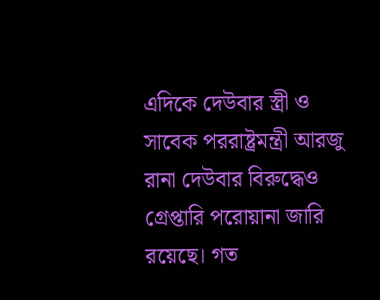এদিকে দেউবার স্ত্রী ও সাবেক পররাষ্ট্রমন্ত্রী আরজু রানা দেউবার বিরুদ্ধেও গ্রেপ্তারি পরোয়ানা জারি রয়েছে। গত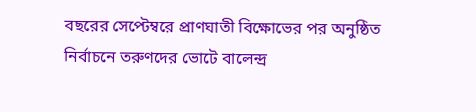বছরের সেপ্টেম্বরে প্রাণঘাতী বিক্ষোভের পর অনুষ্ঠিত নির্বাচনে তরুণদের ভোটে বালেন্দ্র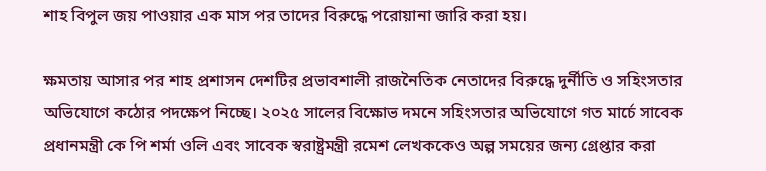শাহ বিপুল জয় পাওয়ার এক মাস পর তাদের বিরুদ্ধে পরোয়ানা জারি করা হয়।

ক্ষমতায় আসার পর শাহ প্রশাসন দেশটির প্রভাবশালী রাজনৈতিক নেতাদের বিরুদ্ধে দুর্নীতি ও সহিংসতার অভিযোগে কঠোর পদক্ষেপ নিচ্ছে। ২০২৫ সালের বিক্ষোভ দমনে সহিংসতার অভিযোগে গত মার্চে সাবেক প্রধানমন্ত্রী কে পি শর্মা ওলি এবং সাবেক স্বরাষ্ট্রমন্ত্রী রমেশ লেখককেও অল্প সময়ের জন্য গ্রেপ্তার করা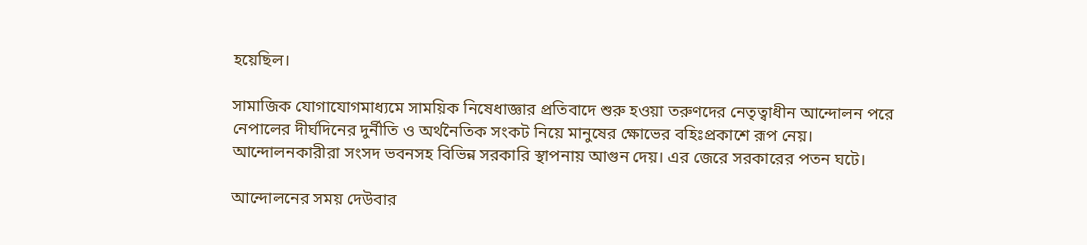হয়েছিল।

সামাজিক যোগাযোগমাধ্যমে সাময়িক নিষেধাজ্ঞার প্রতিবাদে শুরু হওয়া তরুণদের নেতৃত্বাধীন আন্দোলন পরে নেপালের দীর্ঘদিনের দুর্নীতি ও অর্থনৈতিক সংকট নিয়ে মানুষের ক্ষোভের বহিঃপ্রকাশে রূপ নেয়। আন্দোলনকারীরা সংসদ ভবনসহ বিভিন্ন সরকারি স্থাপনায় আগুন দেয়। এর জেরে সরকারের পতন ঘটে।

আন্দোলনের সময় দেউবার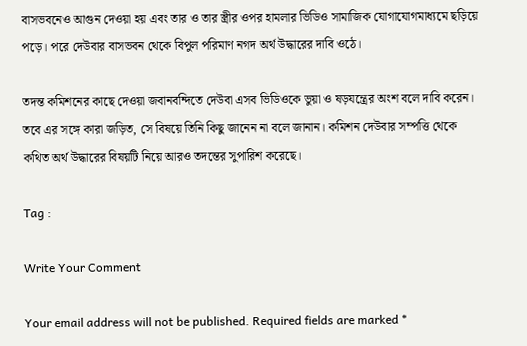বাসভবনেও আগুন দেওয়া হয় এবং তার ও তার স্ত্রীর ওপর হামলার ভিডিও সামাজিক যোগাযোগমাধ্যমে ছড়িয়ে পড়ে। পরে দেউবার বাসভবন থেকে বিপুল পরিমাণ নগদ অর্থ উদ্ধারের দাবি ওঠে।

তদন্ত কমিশনের কাছে দেওয়া জবানবন্দিতে দেউবা এসব ভিডিওকে ভুয়া ও ষড়যন্ত্রের অংশ বলে দাবি করেন। তবে এর সঙ্গে কারা জড়িত, সে বিষয়ে তিনি কিছু জানেন না বলে জানান। কমিশন দেউবার সম্পত্তি থেকে কথিত অর্থ উদ্ধারের বিষয়টি নিয়ে আরও তদন্তের সুপারিশ করেছে।

Tag :

Write Your Comment

Your email address will not be published. Required fields are marked *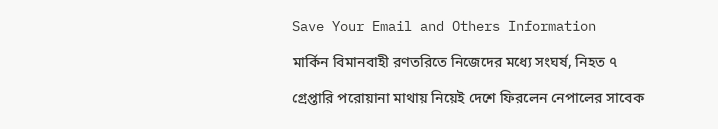Save Your Email and Others Information

মার্কিন বিমানবাহী রণতরিতে নিজেদের মধ্যে সংঘর্ষ, নিহত ৭

গ্রেপ্তারি পরোয়ানা মাথায় নিয়েই দেশে ফিরলেন নেপালের সাবেক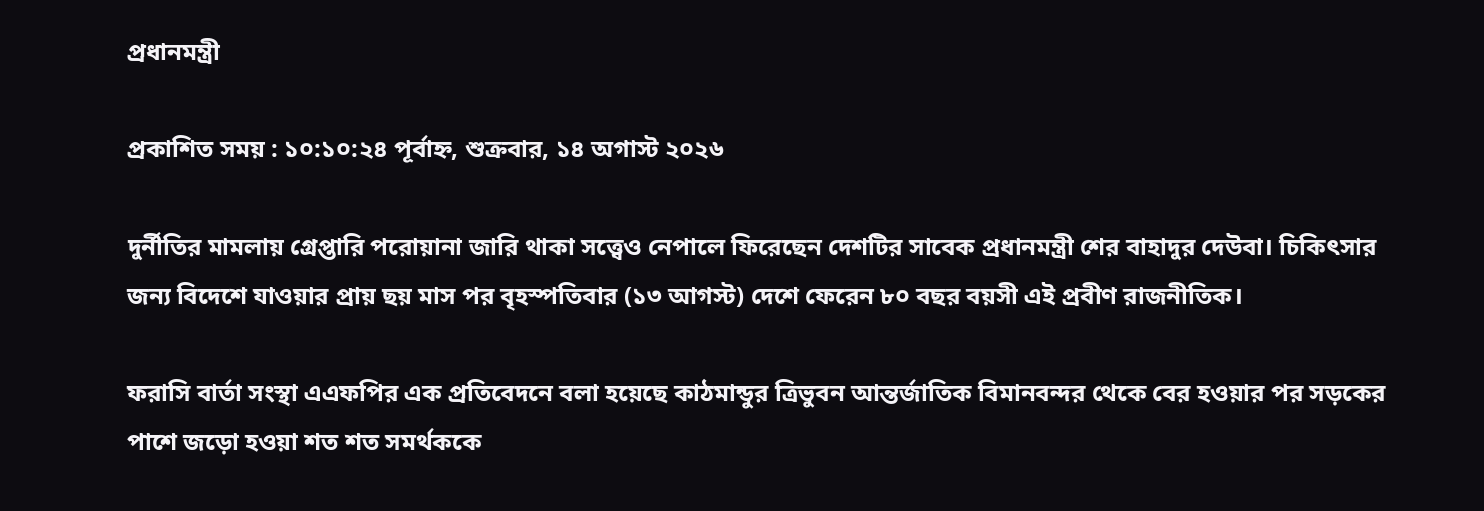প্রধানমন্ত্রী

প্রকাশিত সময় : ১০:১০:২৪ পূর্বাহ্ন, শুক্রবার, ১৪ অগাস্ট ২০২৬

দুর্নীতির মামলায় গ্রেপ্তারি পরোয়ানা জারি থাকা সত্ত্বেও নেপালে ফিরেছেন দেশটির সাবেক প্রধানমন্ত্রী শের বাহাদুর দেউবা। চিকিৎসার জন্য বিদেশে যাওয়ার প্রায় ছয় মাস পর বৃহস্পতিবার (১৩ আগস্ট) দেশে ফেরেন ৮০ বছর বয়সী এই প্রবীণ রাজনীতিক।

ফরাসি বার্তা সংস্থা এএফপির এক প্রতিবেদনে বলা হয়েছে কাঠমান্ডুর ত্রিভুবন আন্তর্জাতিক বিমানবন্দর থেকে বের হওয়ার পর সড়কের পাশে জড়ো হওয়া শত শত সমর্থককে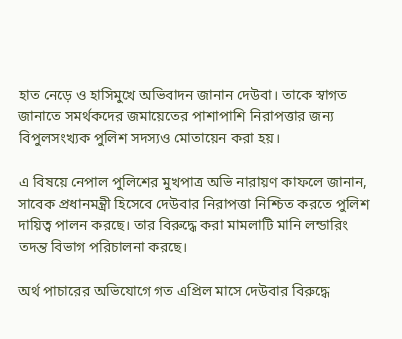হাত নেড়ে ও হাসিমুখে অভিবাদন জানান দেউবা। তাকে স্বাগত জানাতে সমর্থকদের জমায়েতের পাশাপাশি নিরাপত্তার জন্য বিপুলসংখ্যক পুলিশ সদস্যও মোতায়েন করা হয়।

এ বিষয়ে নেপাল পুলিশের মুখপাত্র অভি নারায়ণ কাফলে জানান, সাবেক প্রধানমন্ত্রী হিসেবে দেউবার নিরাপত্তা নিশ্চিত করতে পুলিশ দায়িত্ব পালন করছে। তার বিরুদ্ধে করা মামলাটি মানি লন্ডারিং তদন্ত বিভাগ পরিচালনা করছে।

অর্থ পাচারের অভিযোগে গত এপ্রিল মাসে দেউবার বিরুদ্ধে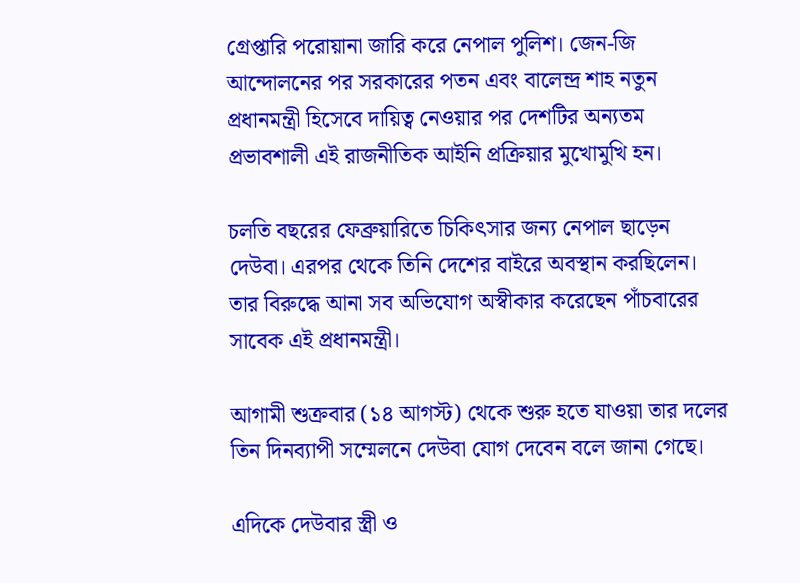গ্রেপ্তারি পরোয়ানা জারি করে নেপাল পুলিশ। জেন-জি আন্দোলনের পর সরকারের পতন এবং বালেন্দ্র শাহ নতুন প্রধানমন্ত্রী হিসেবে দায়িত্ব নেওয়ার পর দেশটির অন্যতম প্রভাবশালী এই রাজনীতিক আইনি প্রক্রিয়ার মুখোমুখি হন।

চলতি বছরের ফেব্রুয়ারিতে চিকিৎসার জন্য নেপাল ছাড়েন দেউবা। এরপর থেকে তিনি দেশের বাইরে অবস্থান করছিলেন। তার বিরুদ্ধে আনা সব অভিযোগ অস্বীকার করেছেন পাঁচবারের সাবেক এই প্রধানমন্ত্রী।

আগামী শুক্রবার (১৪ আগস্ট) থেকে শুরু হতে যাওয়া তার দলের তিন দিনব্যাপী সম্মেলনে দেউবা যোগ দেবেন বলে জানা গেছে।

এদিকে দেউবার স্ত্রী ও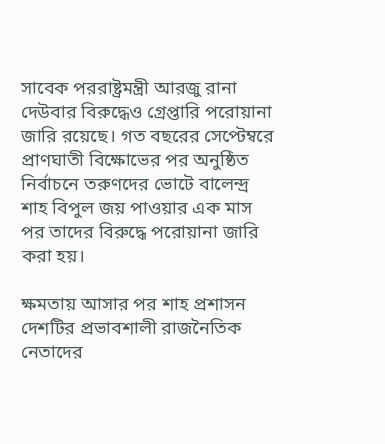সাবেক পররাষ্ট্রমন্ত্রী আরজু রানা দেউবার বিরুদ্ধেও গ্রেপ্তারি পরোয়ানা জারি রয়েছে। গত বছরের সেপ্টেম্বরে প্রাণঘাতী বিক্ষোভের পর অনুষ্ঠিত নির্বাচনে তরুণদের ভোটে বালেন্দ্র শাহ বিপুল জয় পাওয়ার এক মাস পর তাদের বিরুদ্ধে পরোয়ানা জারি করা হয়।

ক্ষমতায় আসার পর শাহ প্রশাসন দেশটির প্রভাবশালী রাজনৈতিক নেতাদের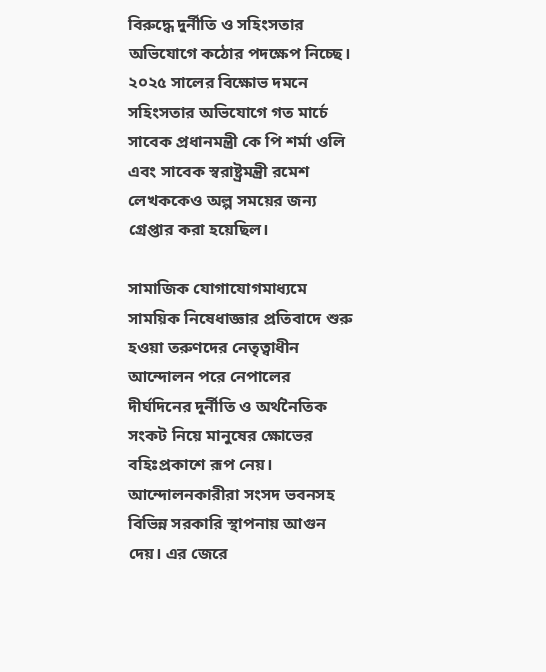বিরুদ্ধে দুর্নীতি ও সহিংসতার অভিযোগে কঠোর পদক্ষেপ নিচ্ছে। ২০২৫ সালের বিক্ষোভ দমনে সহিংসতার অভিযোগে গত মার্চে সাবেক প্রধানমন্ত্রী কে পি শর্মা ওলি এবং সাবেক স্বরাষ্ট্রমন্ত্রী রমেশ লেখককেও অল্প সময়ের জন্য গ্রেপ্তার করা হয়েছিল।

সামাজিক যোগাযোগমাধ্যমে সাময়িক নিষেধাজ্ঞার প্রতিবাদে শুরু হওয়া তরুণদের নেতৃত্বাধীন আন্দোলন পরে নেপালের দীর্ঘদিনের দুর্নীতি ও অর্থনৈতিক সংকট নিয়ে মানুষের ক্ষোভের বহিঃপ্রকাশে রূপ নেয়। আন্দোলনকারীরা সংসদ ভবনসহ বিভিন্ন সরকারি স্থাপনায় আগুন দেয়। এর জেরে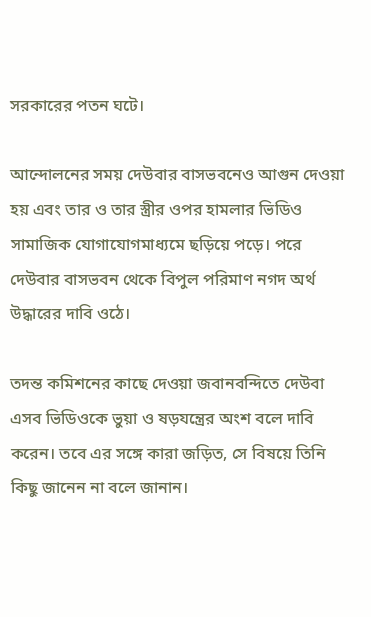সরকারের পতন ঘটে।

আন্দোলনের সময় দেউবার বাসভবনেও আগুন দেওয়া হয় এবং তার ও তার স্ত্রীর ওপর হামলার ভিডিও সামাজিক যোগাযোগমাধ্যমে ছড়িয়ে পড়ে। পরে দেউবার বাসভবন থেকে বিপুল পরিমাণ নগদ অর্থ উদ্ধারের দাবি ওঠে।

তদন্ত কমিশনের কাছে দেওয়া জবানবন্দিতে দেউবা এসব ভিডিওকে ভুয়া ও ষড়যন্ত্রের অংশ বলে দাবি করেন। তবে এর সঙ্গে কারা জড়িত, সে বিষয়ে তিনি কিছু জানেন না বলে জানান।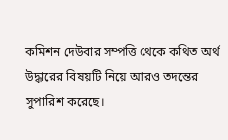কমিশন দেউবার সম্পত্তি থেকে কথিত অর্থ উদ্ধারের বিষয়টি নিয়ে আরও তদন্তের সুপারিশ করেছে।